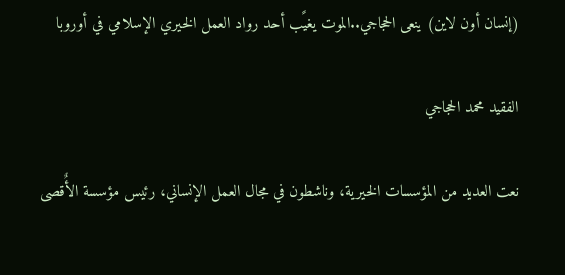(إنسان أون لاين) ينعى الحجاجي..الموت يغيًب أحد رواد العمل الخيري الإسلامي في أوروبا

الفقيد محمد الحجاجي

نعت العديد من المؤسسات الخيرية، وناشطون في مجال العمل الإنساني، رئيس مؤسسة الأٌقصى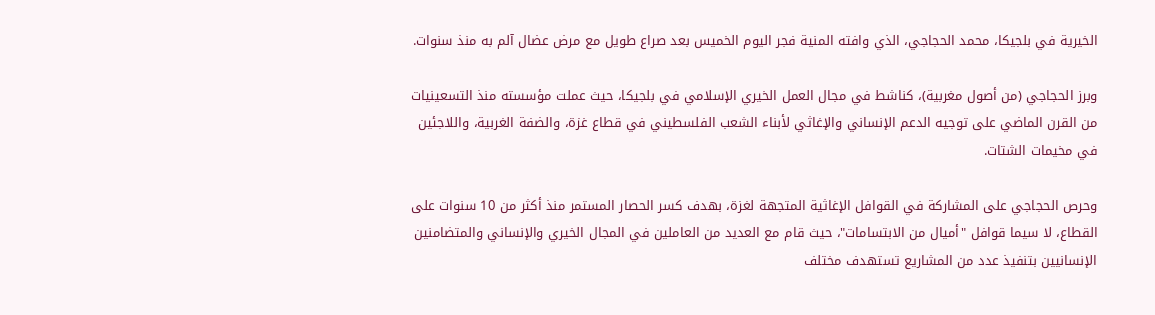الخيرية في بلجيكا، محمد الحجاجي، الذي وافته المنية فجر اليوم الخميس بعد صراع طويل مع مرض عضال آلم به منذ سنوات.

وبرز الحجاجي (من أصول مغربية)، كناشط في مجال العمل الخيري الإسلامي في بلجيكا، حيث عملت مؤسسته منذ التسعينيات من القرن الماضي على توجيه الدعم الإنساني والإغاثي لأبناء الشعب الفلسطيني في قطاع غزة، والضفة الغربية، واللاجئين في مخيمات الشتات.

وحرص الحجاجي على المشاركة في القوافل الإغاثية المتجهة لغزة، بهدف كسر الحصار المستمر منذ أكثر من 10 سنوات على القطاع، لا سيما قوافل "أميال من الابتسامات"، حيث قام مع العديد من العاملين في المجال الخيري والإنساني والمتضامنين الإنسانيين بتنفيذ عدد من المشاريع تستهدف مختلف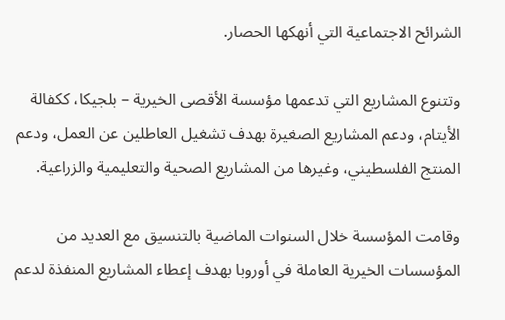الشرائح الاجتماعية التي أنهكها الحصار.

وتتنوع المشاريع التي تدعمها مؤسسة الأقصى الخيرية – بلجيكا، ككفالة الأيتام، ودعم المشاريع الصغيرة بهدف تشغيل العاطلين عن العمل، ودعم المنتج الفلسطيني، وغيرها من المشاريع الصحية والتعليمية والزراعية.

وقامت المؤسسة خلال السنوات الماضية بالتنسيق مع العديد من المؤسسات الخيرية العاملة في أوروبا بهدف إعطاء المشاريع المنفذة لدعم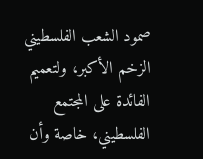صمود الشعب الفلسطيني الزخم الأكبر، ولتعميم الفائدة على المجتمع الفلسطيني، خاصة وأن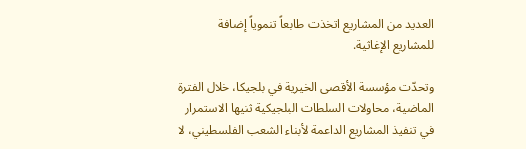العديد من المشاريع اتخذت طابعاً تنموياً إضافة للمشاريع الإغاثية.

وتحدّت مؤسسة الأقصى الخيرية في بلجيكا، خلال الفترة الماضية، محاولات السلطات البلجيكية ثنيها الاستمرار في تنفيذ المشاريع الداعمة لأبناء الشعب الفلسطيني، لا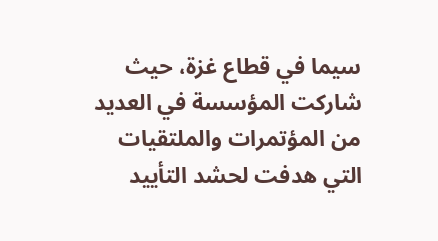سيما في قطاع غزة، حيث شاركت المؤسسة في العديد من المؤتمرات والملتقيات التي هدفت لحشد التأييد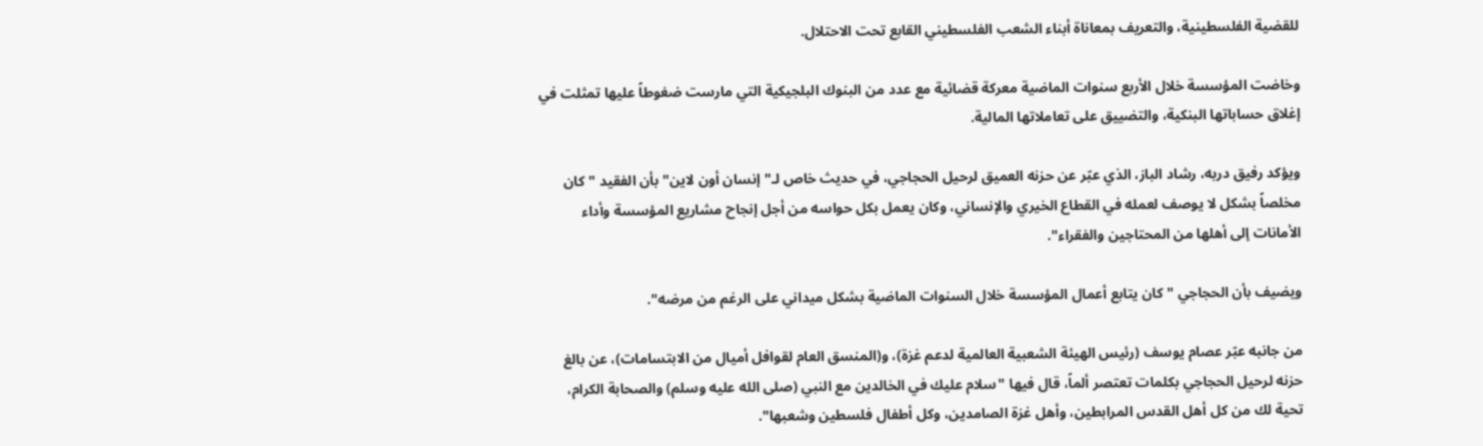للقضية الفلسطينية، والتعريف بمعاناة أبناء الشعب الفلسطيني القابع تحت الاحتلال.

وخاضت المؤسسة خلال الأربع سنوات الماضية معركة قضائية مع عدد من البنوك البلجيكية التي مارست ضغوطاً عليها تمثلت في إغلاق حساباتها البنكية، والتضييق على تعاملاتها المالية.

ويؤكد رفيق دربه، رشاد الباز، الذي عبّر عن حزنه العميق لرحيل الحجاجي، في حديث خاص لـ"إنسان أون لاين" بأن الفقيد "كان مخلصاً بشكل لا يوصف لعمله في القطاع الخيري والإنساني، وكان يعمل بكل حواسه من أجل إنجاح مشاريع المؤسسة وأداء الأمانات إلى أهلها من المحتاجين والفقراء".

ويضيف بأن الحجاجي "كان يتابع أعمال المؤسسة خلال السنوات الماضية بشكل ميداني على الرغم من مرضه".

من جانبه عبّر عصام يوسف (رئيس الهيئة الشعبية العالمية لدعم غزة)، و(المنسق العام لقوافل أميال من الابتسامات)، عن بالغ حزنه لرحيل الحجاجي بكلمات تعتصر ألماً، قال فيها "سلام عليك في الخالدين مع النبي (صلى الله عليه وسلم) والصحابة الكرام، تحية لك من كل أهل القدس المرابطين، وأهل غزة الصامدين، وكل أطفال فلسطين وشعبها".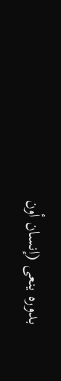بدوره ينعى (إنسان أون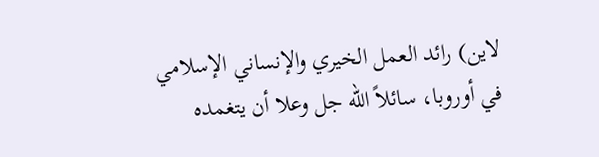لاين) رائد العمل الخيري والإنساني الإسلامي في أوروبا، سائلاً الله جل وعلا أن يتغمده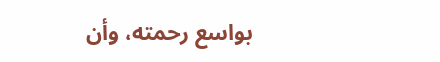بواسع رحمته، وأن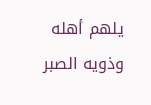يلهم أهله وذويه الصبر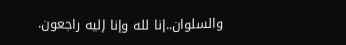والسلوان..إنا لله وإنا إليه راجعون.